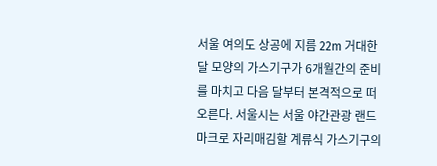서울 여의도 상공에 지름 22m 거대한 달 모양의 가스기구가 6개월간의 준비를 마치고 다음 달부터 본격적으로 떠오른다. 서울시는 서울 야간관광 랜드마크로 자리매김할 계류식 가스기구의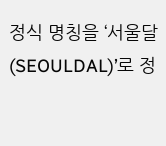정식 명칭을 ‘서울달(SEOULDAL)’로 정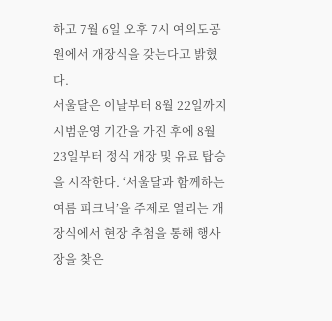하고 7월 6일 오후 7시 여의도공원에서 개장식을 갖는다고 밝혔다.
서울달은 이날부터 8월 22일까지 시범운영 기간을 가진 후에 8월 23일부터 정식 개장 및 유료 탑승을 시작한다. ‘서울달과 함께하는 여름 피크닉’을 주제로 열리는 개장식에서 현장 추첨을 통해 행사장을 찾은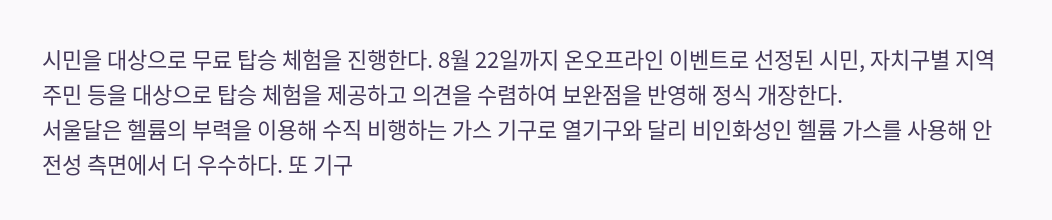시민을 대상으로 무료 탑승 체험을 진행한다. 8월 22일까지 온오프라인 이벤트로 선정된 시민, 자치구별 지역주민 등을 대상으로 탑승 체험을 제공하고 의견을 수렴하여 보완점을 반영해 정식 개장한다.
서울달은 헬륨의 부력을 이용해 수직 비행하는 가스 기구로 열기구와 달리 비인화성인 헬륨 가스를 사용해 안전성 측면에서 더 우수하다. 또 기구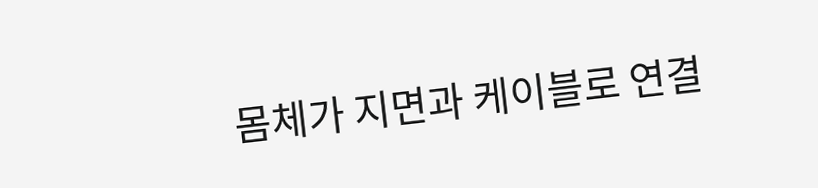몸체가 지면과 케이블로 연결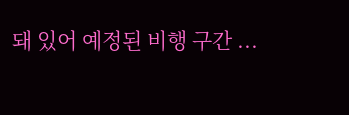돼 있어 예정된 비행 구간 ...